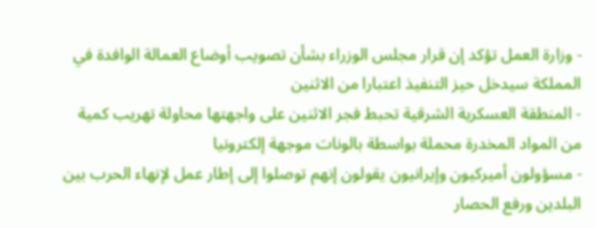- وزارة العمل تؤكد إن قرار مجلس الوزراء بشأن تصويب أوضاع العمالة الوافدة في المملكة سيدخل حيز التنفيذ اعتبارا من الاثنين
- المنطقة العسكرية الشرقية تحبط فجر الاثنين على واجهتها محاولة تهريب كمية من المواد المخدرة محملة بواسطة بالونات موجهة إلكترونيا
- مسؤولون أميركيون وإيرانيون يقولون إنهم توصلوا إلى إطار عمل لإنهاء الحرب بين البلدين ورفع الحصار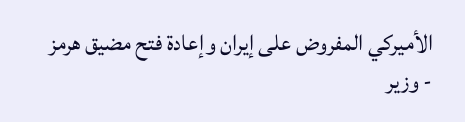الأميركي المفروض على إيران وإعادة فتح مضيق هرمز
- وزير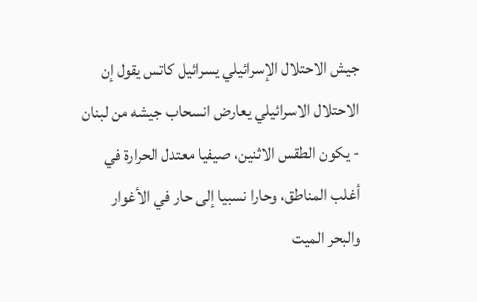جيش الاحتلال الإسرائيلي يسرائيل كاتس يقول إن الاحتلال الاسرائيلي يعارض انسحاب جيشه من لبنان
- يكون الطقس الاثنين، صيفيا معتدل الحرارة في أغلب المناطق، وحارا نسبيا إلى حار في الأغوار والبحر الميت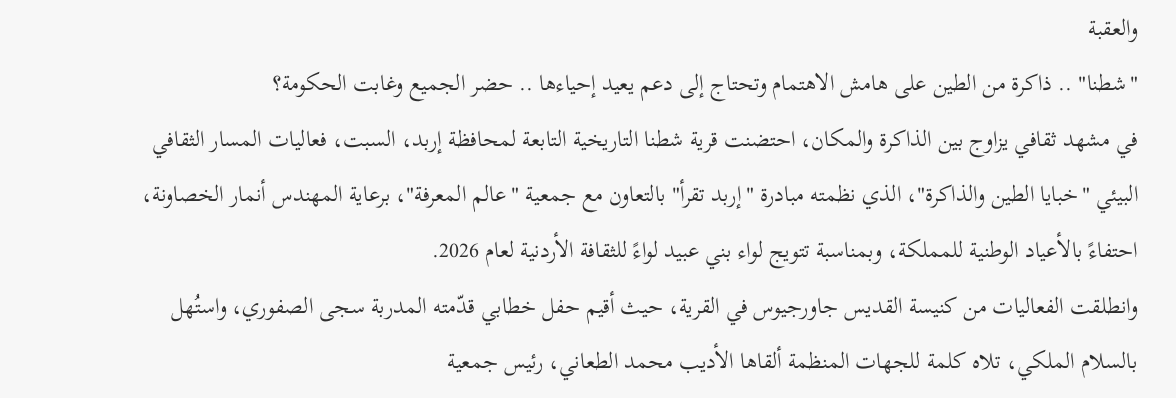والعقبة
"شطنا" .. ذاكرة من الطين على هامش الاهتمام وتحتاج إلى دعم يعيد إحياءها .. حضر الجميع وغابت الحكومة؟
في مشهد ثقافي يزاوج بين الذاكرة والمكان، احتضنت قرية شطنا التاريخية التابعة لمحافظة إربد، السبت، فعاليات المسار الثقافي البيئي "خبايا الطين والذاكرة"، الذي نظمته مبادرة "إربد تقرأ" بالتعاون مع جمعية "عالم المعرفة"، برعاية المهندس أنمار الخصاونة، احتفاءً بالأعياد الوطنية للمملكة، وبمناسبة تتويج لواء بني عبيد لواءً للثقافة الأردنية لعام 2026.
وانطلقت الفعاليات من كنيسة القديس جاورجيوس في القرية، حيث أقيم حفل خطابي قدّمته المدربة سجى الصفوري، واستُهل بالسلام الملكي، تلاه كلمة للجهات المنظمة ألقاها الأديب محمد الطعاني، رئيس جمعية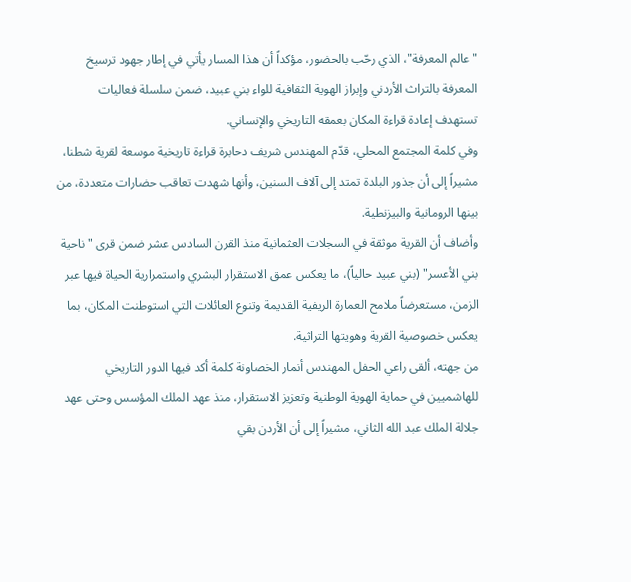"عالم المعرفة"، الذي رحّب بالحضور، مؤكداً أن هذا المسار يأتي في إطار جهود ترسيخ المعرفة بالتراث الأردني وإبراز الهوية الثقافية للواء بني عبيد، ضمن سلسلة فعاليات تستهدف إعادة قراءة المكان بعمقه التاريخي والإنساني.
وفي كلمة المجتمع المحلي، قدّم المهندس شريف دحابرة قراءة تاريخية موسعة لقرية شطنا، مشيراً إلى أن جذور البلدة تمتد إلى آلاف السنين، وأنها شهدت تعاقب حضارات متعددة، من بينها الرومانية والبيزنطية.
وأضاف أن القرية موثقة في السجلات العثمانية منذ القرن السادس عشر ضمن قرى "ناحية بني الأعسر" (بني عبيد حالياً)، ما يعكس عمق الاستقرار البشري واستمرارية الحياة فيها عبر الزمن، مستعرضاً ملامح العمارة الريفية القديمة وتنوع العائلات التي استوطنت المكان، بما يعكس خصوصية القرية وهويتها التراثية.
من جهته، ألقى راعي الحفل المهندس أنمار الخصاونة كلمة أكد فيها الدور التاريخي للهاشميين في حماية الهوية الوطنية وتعزيز الاستقرار، منذ عهد الملك المؤسس وحتى عهد جلالة الملك عبد الله الثاني، مشيراً إلى أن الأردن بقي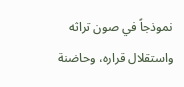نموذجاً في صون تراثه واستقلال قراره، وحاضنة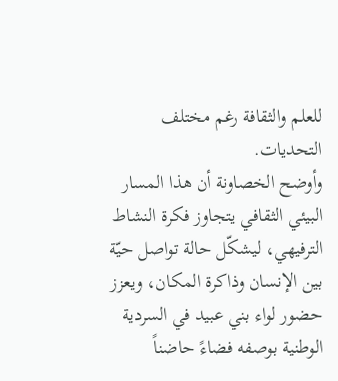للعلم والثقافة رغم مختلف التحديات.
وأوضح الخصاونة أن هذا المسار البيئي الثقافي يتجاوز فكرة النشاط الترفيهي، ليشكّل حالة تواصل حيّة بين الإنسان وذاكرة المكان، ويعزز حضور لواء بني عبيد في السردية الوطنية بوصفه فضاءً حاضناً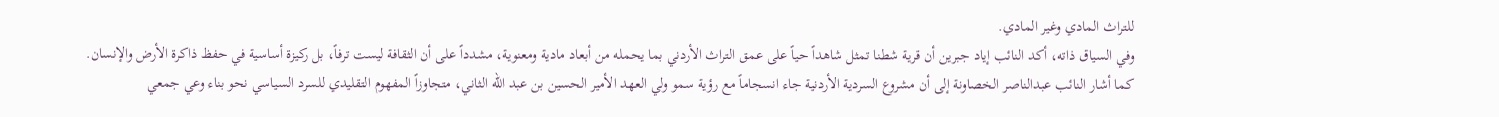للتراث المادي وغير المادي.
وفي السياق ذاته، أكد النائب إياد جبرين أن قرية شطنا تمثل شاهداً حياً على عمق التراث الأردني بما يحمله من أبعاد مادية ومعنوية، مشدداً على أن الثقافة ليست ترفاً، بل ركيزة أساسية في حفظ ذاكرة الأرض والإنسان.
كما أشار النائب عبدالناصر الخصاونة إلى أن مشروع السردية الأردنية جاء انسجاماً مع رؤية سمو ولي العهد الأمير الحسين بن عبد الله الثاني، متجاوزاً المفهوم التقليدي للسرد السياسي نحو بناء وعي جمعي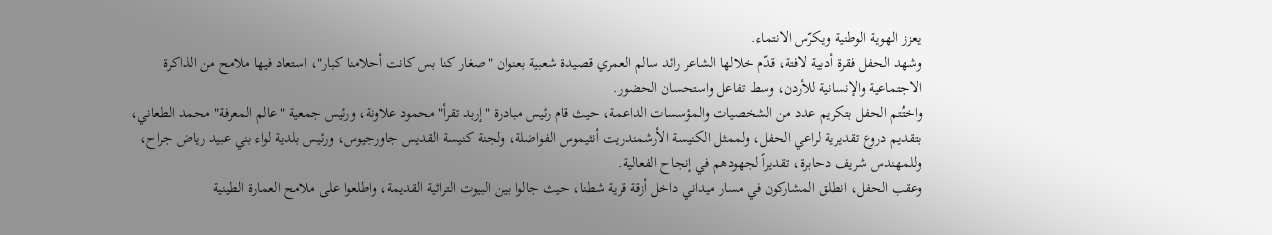يعزز الهوية الوطنية ويكرّس الانتماء.
وشهد الحفل فقرة أدبية لافتة، قدّم خلالها الشاعر رائد سالم العمري قصيدة شعبية بعنوان "صغار كنا بس كانت أحلامنا كبار"، استعاد فيها ملامح من الذاكرة الاجتماعية والإنسانية للأردن، وسط تفاعل واستحسان الحضور.
واختُتم الحفل بتكريم عدد من الشخصيات والمؤسسات الداعمة، حيث قام رئيس مبادرة "إربد تقرأ" محمود علاونة، ورئيس جمعية "عالم المعرفة" محمد الطعاني، بتقديم دروع تقديرية لراعي الحفل، ولممثل الكنيسة الأرشمندريت أنثيموس الفواضلة، ولجنة كنيسة القديس جاورجيوس، ورئيس بلدية لواء بني عبيد رياض جراح، وللمهندس شريف دحابرة، تقديراً لجهودهم في إنجاح الفعالية.
وعقب الحفل، انطلق المشاركون في مسار ميداني داخل أزقة قرية شطنا، حيث جالوا بين البيوت التراثية القديمة، واطلعوا على ملامح العمارة الطينية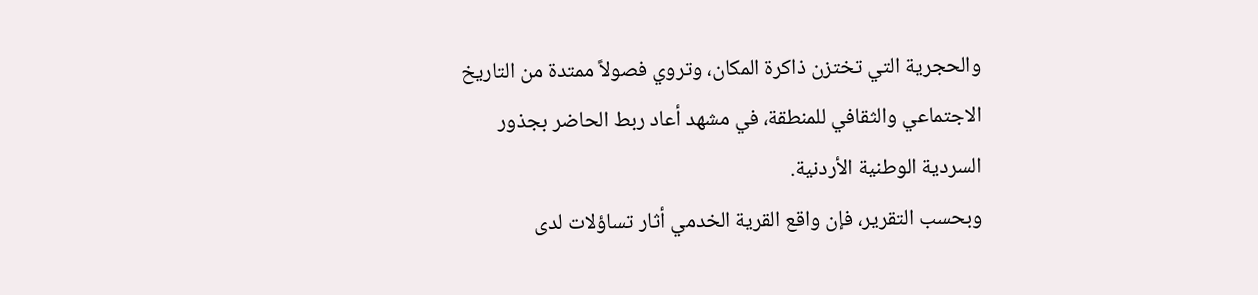والحجرية التي تختزن ذاكرة المكان، وتروي فصولاً ممتدة من التاريخ الاجتماعي والثقافي للمنطقة، في مشهد أعاد ربط الحاضر بجذور السردية الوطنية الأردنية.
وبحسب التقرير، فإن واقع القرية الخدمي أثار تساؤلات لدى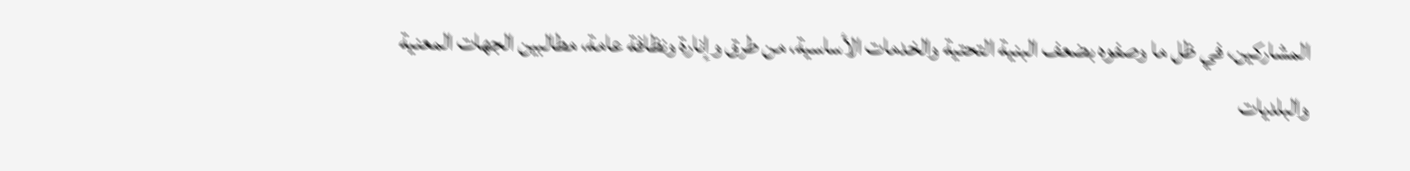المشاركين، في ظل ما وصفوه بضعف البنية التحتية والخدمات الأساسية، من طرق وإنارة ونظافة عامة، مطالبين الجهات المعنية والبلديات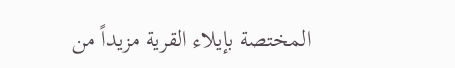المختصة بإيلاء القرية مزيداً من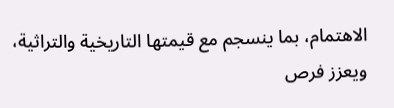الاهتمام، بما ينسجم مع قيمتها التاريخية والتراثية، ويعزز فرص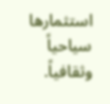استثمارها سياحياً وثقافياً.